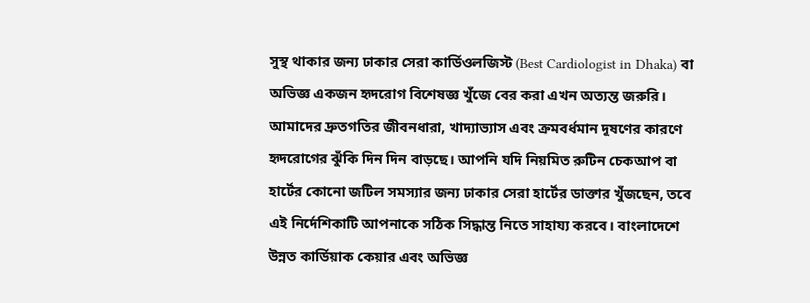সুস্থ থাকার জন্য ঢাকার সেরা কার্ডিওলজিস্ট (Best Cardiologist in Dhaka) বা অভিজ্ঞ একজন হৃদরোগ বিশেষজ্ঞ খুঁজে বের করা এখন অত্যন্ত জরুরি। আমাদের দ্রুতগতির জীবনধারা, খাদ্যাভ্যাস এবং ক্রমবর্ধমান দূষণের কারণে হৃদরোগের ঝুঁকি দিন দিন বাড়ছে। আপনি যদি নিয়মিত রুটিন চেকআপ বা হার্টের কোনো জটিল সমস্যার জন্য ঢাকার সেরা হার্টের ডাক্তার খুঁজছেন, তবে এই নির্দেশিকাটি আপনাকে সঠিক সিদ্ধান্ত নিতে সাহায্য করবে। বাংলাদেশে উন্নত কার্ডিয়াক কেয়ার এবং অভিজ্ঞ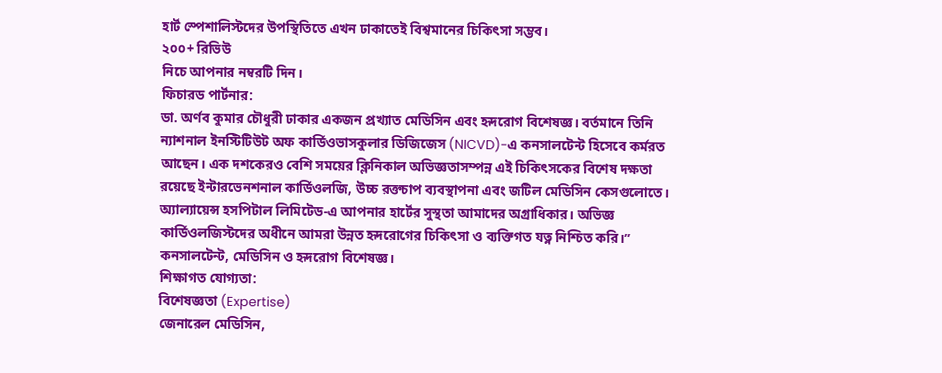হার্ট স্পেশালিস্টদের উপস্থিতিতে এখন ঢাকাতেই বিশ্বমানের চিকিৎসা সম্ভব।
২০০+ রিভিউ
নিচে আপনার নম্বরটি দিন।
ফিচারড পার্টনার:
ডা. অর্ণব কুমার চৌধুরী ঢাকার একজন প্রখ্যাত মেডিসিন এবং হৃদরোগ বিশেষজ্ঞ। বর্তমানে তিনি ন্যাশনাল ইনস্টিটিউট অফ কার্ডিওভাসকুলার ডিজিজেস (NICVD)-এ কনসালটেন্ট হিসেবে কর্মরত আছেন। এক দশকেরও বেশি সময়ের ক্লিনিকাল অভিজ্ঞতাসম্পন্ন এই চিকিৎসকের বিশেষ দক্ষতা রয়েছে ইন্টারভেনশনাল কার্ডিওলজি, উচ্চ রক্তচাপ ব্যবস্থাপনা এবং জটিল মেডিসিন কেসগুলোতে।
অ্যাল্যায়েন্স হসপিটাল লিমিটেড-এ আপনার হার্টের সুস্থতা আমাদের অগ্রাধিকার। অভিজ্ঞ কার্ডিওলজিস্টদের অধীনে আমরা উন্নত হৃদরোগের চিকিৎসা ও ব্যক্তিগত যত্ন নিশ্চিত করি।”
কনসালটেন্ট, মেডিসিন ও হৃদরোগ বিশেষজ্ঞ।
শিক্ষাগত যোগ্যতা:
বিশেষজ্ঞতা (Expertise)
জেনারেল মেডিসিন,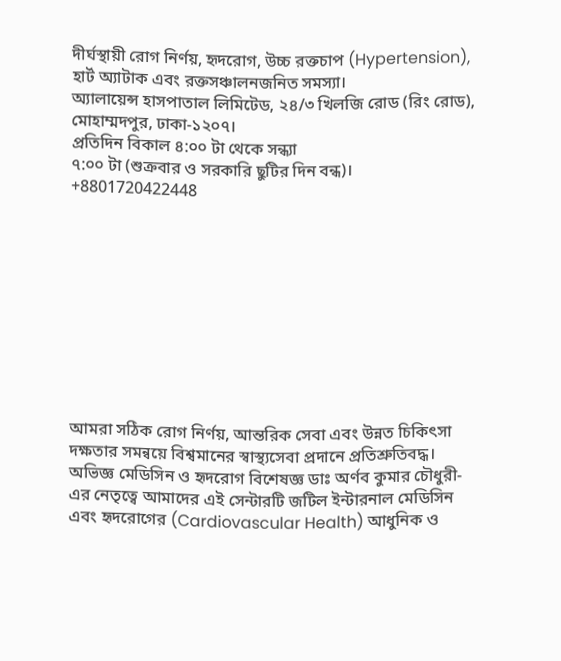দীর্ঘস্থায়ী রোগ নির্ণয়, হৃদরোগ, উচ্চ রক্তচাপ (Hypertension), হার্ট অ্যাটাক এবং রক্তসঞ্চালনজনিত সমস্যা।
অ্যালায়েন্স হাসপাতাল লিমিটেড, ২৪/৩ খিলজি রোড (রিং রোড), মোহাম্মদপুর, ঢাকা-১২০৭।
প্রতিদিন বিকাল ৪:০০ টা থেকে সন্ধ্যা
৭:০০ টা (শুক্রবার ও সরকারি ছুটির দিন বন্ধ)।
+8801720422448










আমরা সঠিক রোগ নির্ণয়, আন্তরিক সেবা এবং উন্নত চিকিৎসা দক্ষতার সমন্বয়ে বিশ্বমানের স্বাস্থ্যসেবা প্রদানে প্রতিশ্রুতিবদ্ধ। অভিজ্ঞ মেডিসিন ও হৃদরোগ বিশেষজ্ঞ ডাঃ অর্ণব কুমার চৌধুরী-এর নেতৃত্বে আমাদের এই সেন্টারটি জটিল ইন্টারনাল মেডিসিন এবং হৃদরোগের (Cardiovascular Health) আধুনিক ও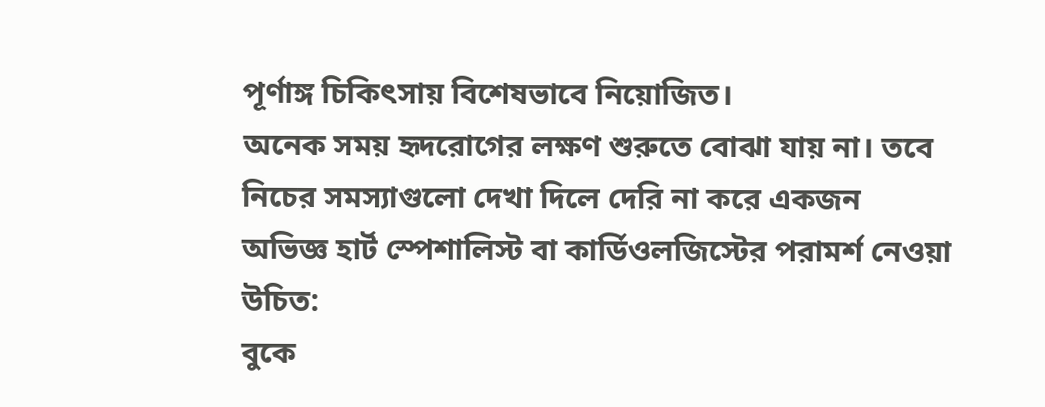পূর্ণাঙ্গ চিকিৎসায় বিশেষভাবে নিয়োজিত।
অনেক সময় হৃদরোগের লক্ষণ শুরুতে বোঝা যায় না। তবে নিচের সমস্যাগুলো দেখা দিলে দেরি না করে একজন অভিজ্ঞ হার্ট স্পেশালিস্ট বা কার্ডিওলজিস্টের পরামর্শ নেওয়া উচিত:
বুকে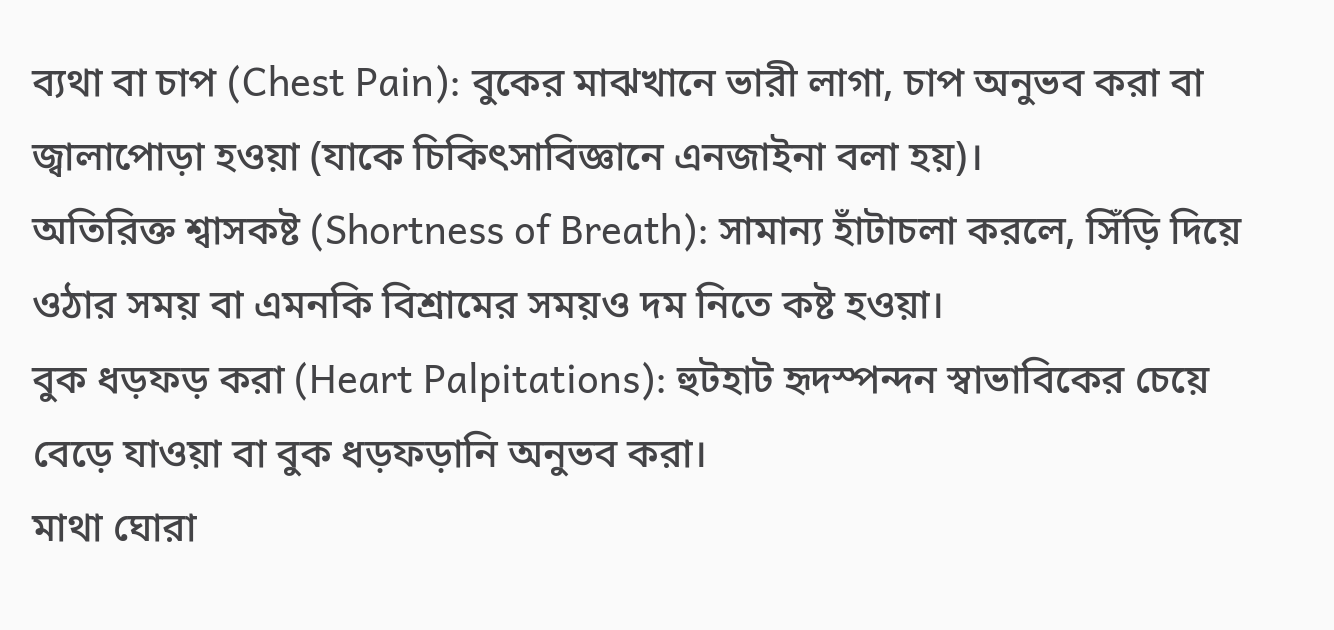ব্যথা বা চাপ (Chest Pain): বুকের মাঝখানে ভারী লাগা, চাপ অনুভব করা বা জ্বালাপোড়া হওয়া (যাকে চিকিৎসাবিজ্ঞানে এনজাইনা বলা হয়)।
অতিরিক্ত শ্বাসকষ্ট (Shortness of Breath): সামান্য হাঁটাচলা করলে, সিঁড়ি দিয়ে ওঠার সময় বা এমনকি বিশ্রামের সময়ও দম নিতে কষ্ট হওয়া।
বুক ধড়ফড় করা (Heart Palpitations): হুটহাট হৃদস্পন্দন স্বাভাবিকের চেয়ে বেড়ে যাওয়া বা বুক ধড়ফড়ানি অনুভব করা।
মাথা ঘোরা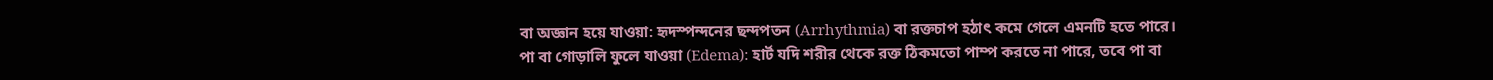বা অজ্ঞান হয়ে যাওয়া: হৃদস্পন্দনের ছন্দপতন (Arrhythmia) বা রক্তচাপ হঠাৎ কমে গেলে এমনটি হতে পারে।
পা বা গোড়ালি ফুলে যাওয়া (Edema): হার্ট যদি শরীর থেকে রক্ত ঠিকমতো পাম্প করতে না পারে, তবে পা বা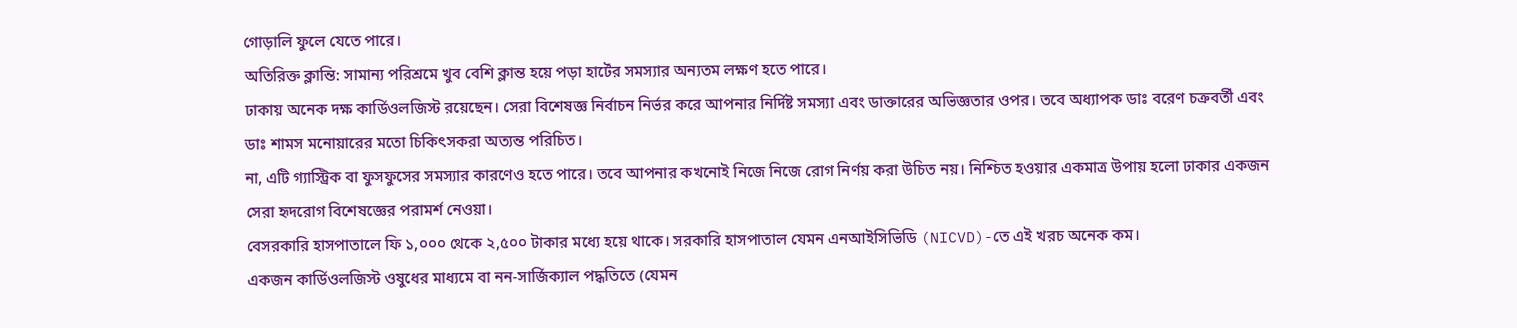গোড়ালি ফুলে যেতে পারে।
অতিরিক্ত ক্লান্তি: সামান্য পরিশ্রমে খুব বেশি ক্লান্ত হয়ে পড়া হার্টের সমস্যার অন্যতম লক্ষণ হতে পারে।
ঢাকায় অনেক দক্ষ কার্ডিওলজিস্ট রয়েছেন। সেরা বিশেষজ্ঞ নির্বাচন নির্ভর করে আপনার নির্দিষ্ট সমস্যা এবং ডাক্তারের অভিজ্ঞতার ওপর। তবে অধ্যাপক ডাঃ বরেণ চক্রবর্তী এবং ডাঃ শামস মনোয়ারের মতো চিকিৎসকরা অত্যন্ত পরিচিত।
না, এটি গ্যাস্ট্রিক বা ফুসফুসের সমস্যার কারণেও হতে পারে। তবে আপনার কখনোই নিজে নিজে রোগ নির্ণয় করা উচিত নয়। নিশ্চিত হওয়ার একমাত্র উপায় হলো ঢাকার একজন সেরা হৃদরোগ বিশেষজ্ঞের পরামর্শ নেওয়া।
বেসরকারি হাসপাতালে ফি ১,০০০ থেকে ২,৫০০ টাকার মধ্যে হয়ে থাকে। সরকারি হাসপাতাল যেমন এনআইসিভিডি (NICVD)-তে এই খরচ অনেক কম।
একজন কার্ডিওলজিস্ট ওষুধের মাধ্যমে বা নন-সার্জিক্যাল পদ্ধতিতে (যেমন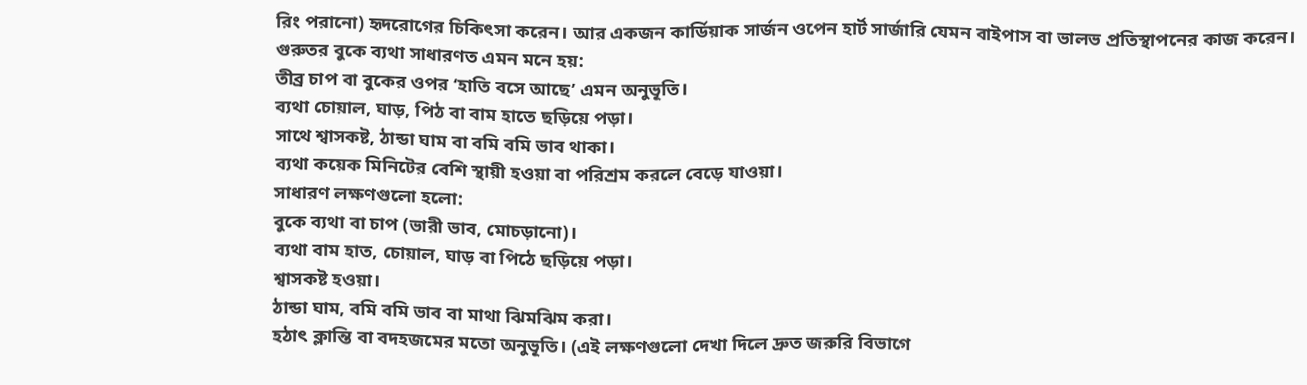রিং পরানো) হৃদরোগের চিকিৎসা করেন। আর একজন কার্ডিয়াক সার্জন ওপেন হার্ট সার্জারি যেমন বাইপাস বা ভালভ প্রতিস্থাপনের কাজ করেন।
গুরুতর বুকে ব্যথা সাধারণত এমন মনে হয়:
তীব্র চাপ বা বুকের ওপর ‘হাতি বসে আছে’ এমন অনুভূতি।
ব্যথা চোয়াল, ঘাড়, পিঠ বা বাম হাতে ছড়িয়ে পড়া।
সাথে শ্বাসকষ্ট, ঠান্ডা ঘাম বা বমি বমি ভাব থাকা।
ব্যথা কয়েক মিনিটের বেশি স্থায়ী হওয়া বা পরিশ্রম করলে বেড়ে যাওয়া।
সাধারণ লক্ষণগুলো হলো:
বুকে ব্যথা বা চাপ (ভারী ভাব, মোচড়ানো)।
ব্যথা বাম হাত, চোয়াল, ঘাড় বা পিঠে ছড়িয়ে পড়া।
শ্বাসকষ্ট হওয়া।
ঠান্ডা ঘাম, বমি বমি ভাব বা মাথা ঝিমঝিম করা।
হঠাৎ ক্লান্তি বা বদহজমের মতো অনুভূতি। (এই লক্ষণগুলো দেখা দিলে দ্রুত জরুরি বিভাগে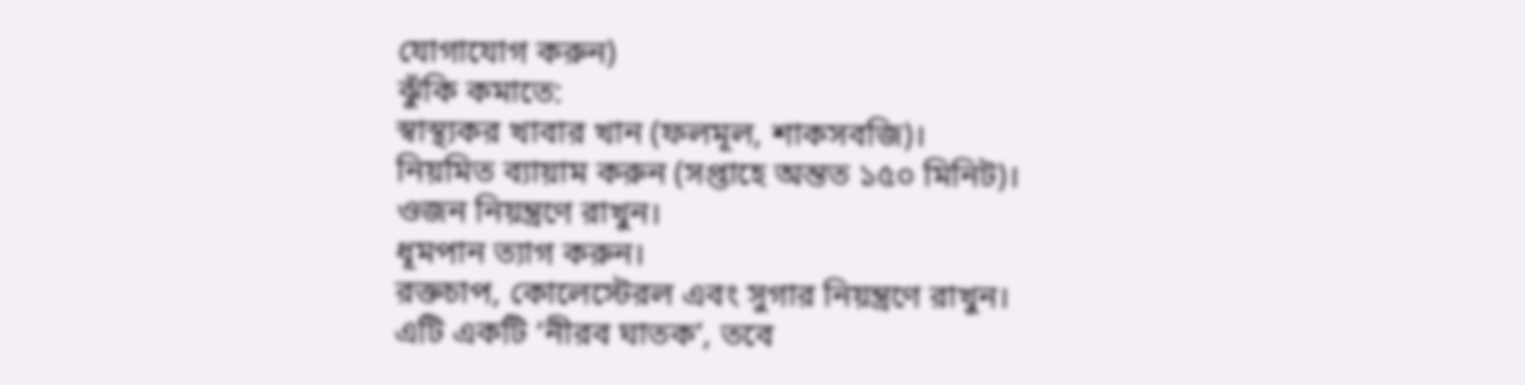যোগাযোগ করুন)
ঝুঁকি কমাতে:
স্বাস্থ্যকর খাবার খান (ফলমূল, শাকসবজি)।
নিয়মিত ব্যায়াম করুন (সপ্তাহে অন্তত ১৫০ মিনিট)।
ওজন নিয়ন্ত্রণে রাখুন।
ধূমপান ত্যাগ করুন।
রক্তচাপ, কোলেস্টেরল এবং সুগার নিয়ন্ত্রণে রাখুন।
এটি একটি ‘নীরব ঘাতক’, তবে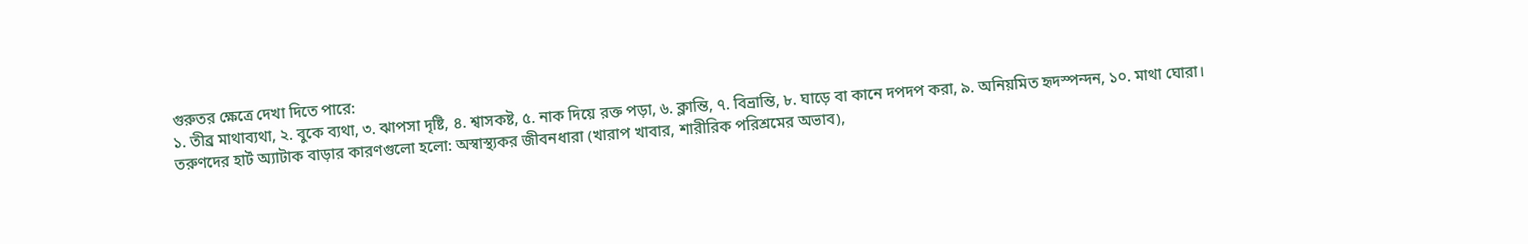গুরুতর ক্ষেত্রে দেখা দিতে পারে:
১. তীব্র মাথাব্যথা, ২. বুকে ব্যথা, ৩. ঝাপসা দৃষ্টি, ৪. শ্বাসকষ্ট, ৫. নাক দিয়ে রক্ত পড়া, ৬. ক্লান্তি, ৭. বিভ্রান্তি, ৮. ঘাড়ে বা কানে দপদপ করা, ৯. অনিয়মিত হৃদস্পন্দন, ১০. মাথা ঘোরা।
তরুণদের হার্ট অ্যাটাক বাড়ার কারণগুলো হলো: অস্বাস্থ্যকর জীবনধারা (খারাপ খাবার, শারীরিক পরিশ্রমের অভাব),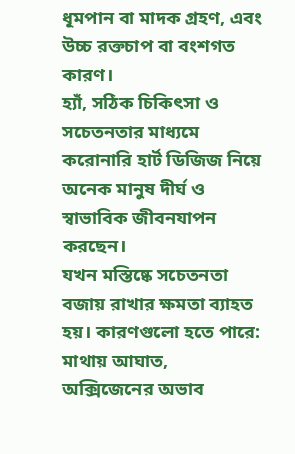ধূমপান বা মাদক গ্রহণ, এবং উচ্চ রক্তচাপ বা বংশগত কারণ।
হ্যাঁ, সঠিক চিকিৎসা ও সচেতনতার মাধ্যমে করোনারি হার্ট ডিজিজ নিয়ে অনেক মানুষ দীর্ঘ ও স্বাভাবিক জীবনযাপন করছেন।
যখন মস্তিষ্কে সচেতনতা বজায় রাখার ক্ষমতা ব্যাহত হয়। কারণগুলো হতে পারে: মাথায় আঘাত, অক্সিজেনের অভাব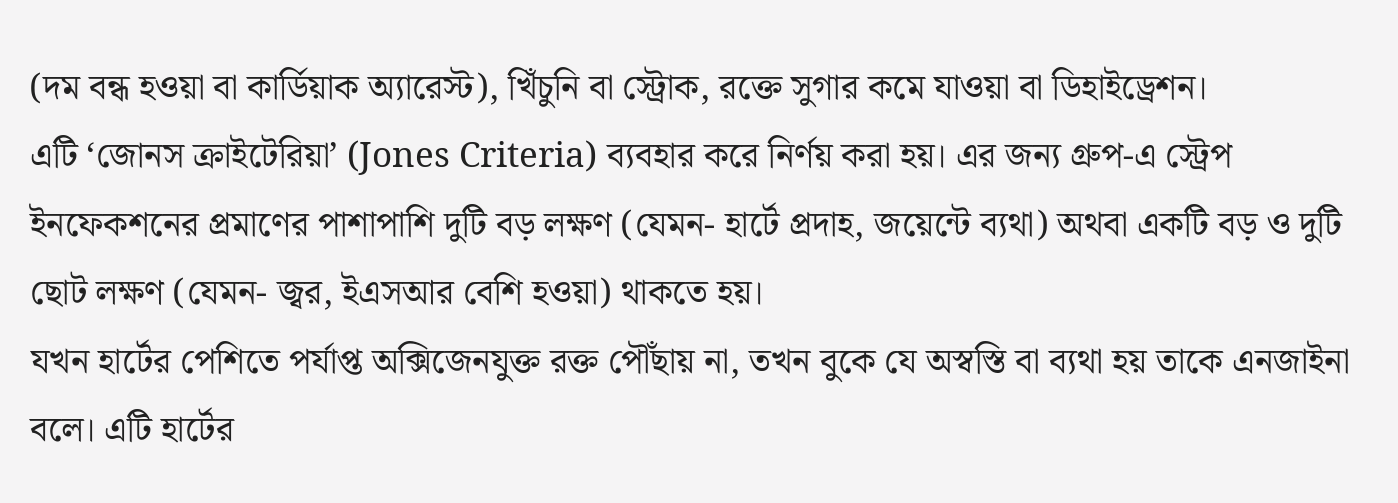(দম বন্ধ হওয়া বা কার্ডিয়াক অ্যারেস্ট), খিঁচুনি বা স্ট্রোক, রক্তে সুগার কমে যাওয়া বা ডিহাইড্রেশন।
এটি ‘জোনস ক্রাইটেরিয়া’ (Jones Criteria) ব্যবহার করে নির্ণয় করা হয়। এর জন্য গ্রুপ-এ স্ট্রেপ ইনফেকশনের প্রমাণের পাশাপাশি দুটি বড় লক্ষণ (যেমন- হার্টে প্রদাহ, জয়েন্টে ব্যথা) অথবা একটি বড় ও দুটি ছোট লক্ষণ (যেমন- জ্বর, ইএসআর বেশি হওয়া) থাকতে হয়।
যখন হার্টের পেশিতে পর্যাপ্ত অক্সিজেনযুক্ত রক্ত পৌঁছায় না, তখন বুকে যে অস্বস্তি বা ব্যথা হয় তাকে এনজাইনা বলে। এটি হার্টের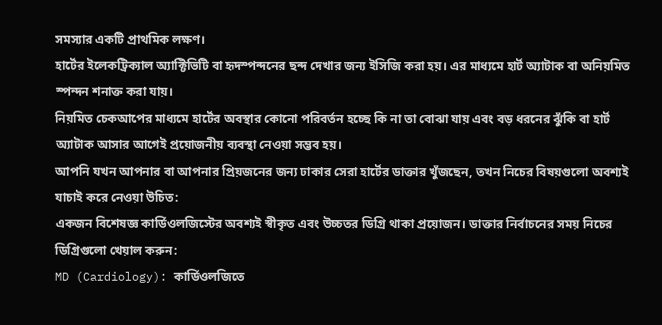সমস্যার একটি প্রাথমিক লক্ষণ।
হার্টের ইলেকট্রিক্যাল অ্যাক্টিভিটি বা হৃদস্পন্দনের ছন্দ দেখার জন্য ইসিজি করা হয়। এর মাধ্যমে হার্ট অ্যাটাক বা অনিয়মিত স্পন্দন শনাক্ত করা যায়।
নিয়মিত চেকআপের মাধ্যমে হার্টের অবস্থার কোনো পরিবর্তন হচ্ছে কি না তা বোঝা যায় এবং বড় ধরনের ঝুঁকি বা হার্ট অ্যাটাক আসার আগেই প্রয়োজনীয় ব্যবস্থা নেওয়া সম্ভব হয়।
আপনি যখন আপনার বা আপনার প্রিয়জনের জন্য ঢাকার সেরা হার্টের ডাক্তার খুঁজছেন, তখন নিচের বিষয়গুলো অবশ্যই যাচাই করে নেওয়া উচিত:
একজন বিশেষজ্ঞ কার্ডিওলজিস্টের অবশ্যই স্বীকৃত এবং উচ্চতর ডিগ্রি থাকা প্রয়োজন। ডাক্তার নির্বাচনের সময় নিচের ডিগ্রিগুলো খেয়াল করুন:
MD (Cardiology): কার্ডিওলজিতে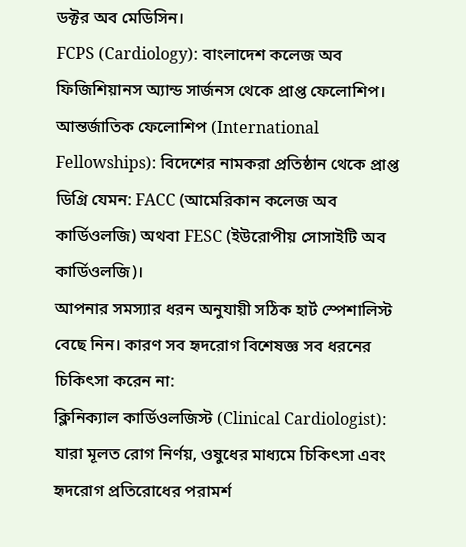ডক্টর অব মেডিসিন।
FCPS (Cardiology): বাংলাদেশ কলেজ অব ফিজিশিয়ানস অ্যান্ড সার্জনস থেকে প্রাপ্ত ফেলোশিপ।
আন্তর্জাতিক ফেলোশিপ (International Fellowships): বিদেশের নামকরা প্রতিষ্ঠান থেকে প্রাপ্ত ডিগ্রি যেমন: FACC (আমেরিকান কলেজ অব কার্ডিওলজি) অথবা FESC (ইউরোপীয় সোসাইটি অব কার্ডিওলজি)।
আপনার সমস্যার ধরন অনুযায়ী সঠিক হার্ট স্পেশালিস্ট বেছে নিন। কারণ সব হৃদরোগ বিশেষজ্ঞ সব ধরনের চিকিৎসা করেন না:
ক্লিনিক্যাল কার্ডিওলজিস্ট (Clinical Cardiologist): যারা মূলত রোগ নির্ণয়, ওষুধের মাধ্যমে চিকিৎসা এবং হৃদরোগ প্রতিরোধের পরামর্শ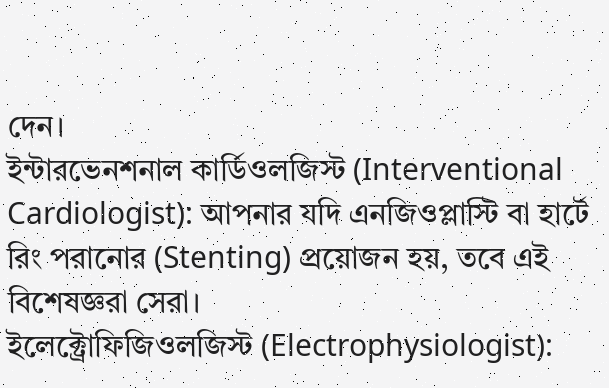দেন।
ইন্টারভেনশনাল কার্ডিওলজিস্ট (Interventional Cardiologist): আপনার যদি এনজিওপ্লাস্টি বা হার্টে রিং পরানোর (Stenting) প্রয়োজন হয়, তবে এই বিশেষজ্ঞরা সেরা।
ইলেক্ট্রোফিজিওলজিস্ট (Electrophysiologist):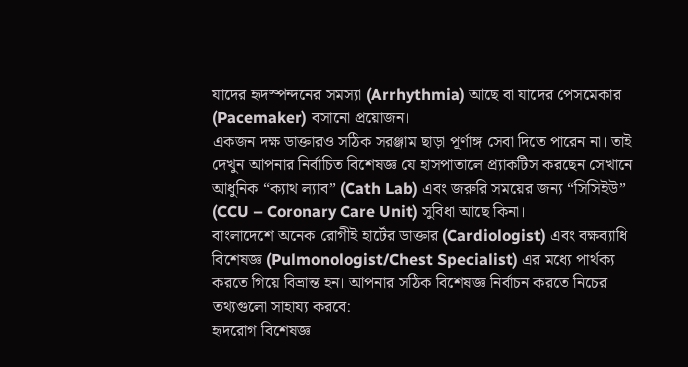যাদের হৃদস্পন্দনের সমস্যা (Arrhythmia) আছে বা যাদের পেসমেকার (Pacemaker) বসানো প্রয়োজন।
একজন দক্ষ ডাক্তারও সঠিক সরঞ্জাম ছাড়া পূর্ণাঙ্গ সেবা দিতে পারেন না। তাই দেখুন আপনার নির্বাচিত বিশেষজ্ঞ যে হাসপাতালে প্র্যাকটিস করছেন সেখানে আধুনিক “ক্যাথ ল্যাব” (Cath Lab) এবং জরুরি সময়ের জন্য “সিসিইউ” (CCU – Coronary Care Unit) সুবিধা আছে কিনা।
বাংলাদেশে অনেক রোগীই হার্টের ডাক্তার (Cardiologist) এবং বক্ষব্যাধি বিশেষজ্ঞ (Pulmonologist/Chest Specialist) এর মধ্যে পার্থক্য করতে গিয়ে বিভ্রান্ত হন। আপনার সঠিক বিশেষজ্ঞ নির্বাচন করতে নিচের তথ্যগুলো সাহায্য করবে:
হৃদরোগ বিশেষজ্ঞ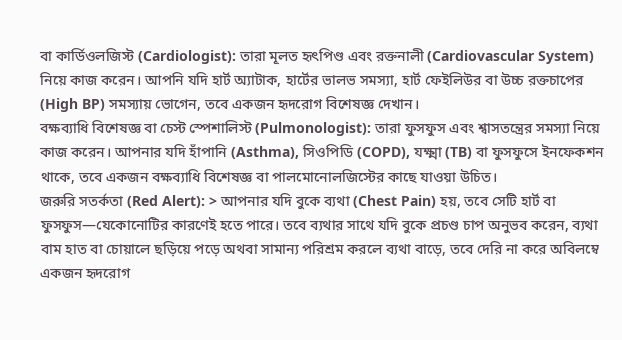বা কার্ডিওলজিস্ট (Cardiologist): তারা মূলত হৃৎপিণ্ড এবং রক্তনালী (Cardiovascular System) নিয়ে কাজ করেন। আপনি যদি হার্ট অ্যাটাক, হার্টের ভালভ সমস্যা, হার্ট ফেইলিউর বা উচ্চ রক্তচাপের (High BP) সমস্যায় ভোগেন, তবে একজন হৃদরোগ বিশেষজ্ঞ দেখান।
বক্ষব্যাধি বিশেষজ্ঞ বা চেস্ট স্পেশালিস্ট (Pulmonologist): তারা ফুসফুস এবং শ্বাসতন্ত্রের সমস্যা নিয়ে কাজ করেন। আপনার যদি হাঁপানি (Asthma), সিওপিডি (COPD), যক্ষ্মা (TB) বা ফুসফুসে ইনফেকশন থাকে, তবে একজন বক্ষব্যাধি বিশেষজ্ঞ বা পালমোনোলজিস্টের কাছে যাওয়া উচিত।
জরুরি সতর্কতা (Red Alert): > আপনার যদি বুকে ব্যথা (Chest Pain) হয়, তবে সেটি হার্ট বা ফুসফুস—যেকোনোটির কারণেই হতে পারে। তবে ব্যথার সাথে যদি বুকে প্রচণ্ড চাপ অনুভব করেন, ব্যথা বাম হাত বা চোয়ালে ছড়িয়ে পড়ে অথবা সামান্য পরিশ্রম করলে ব্যথা বাড়ে, তবে দেরি না করে অবিলম্বে একজন হৃদরোগ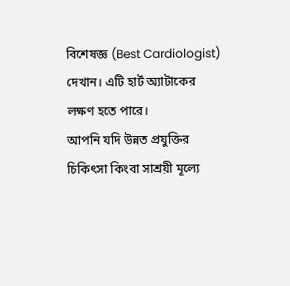বিশেষজ্ঞ (Best Cardiologist) দেখান। এটি হার্ট অ্যাটাকের লক্ষণ হতে পারে।
আপনি যদি উন্নত প্রযুক্তির চিকিৎসা কিংবা সাশ্রয়ী মূল্যে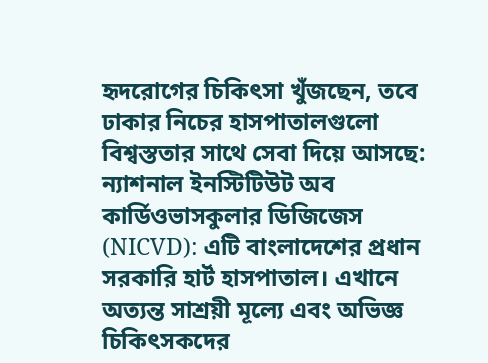হৃদরোগের চিকিৎসা খুঁজছেন, তবে ঢাকার নিচের হাসপাতালগুলো বিশ্বস্ততার সাথে সেবা দিয়ে আসছে:
ন্যাশনাল ইনস্টিটিউট অব কার্ডিওভাসকুলার ডিজিজেস (NICVD): এটি বাংলাদেশের প্রধান সরকারি হার্ট হাসপাতাল। এখানে অত্যন্ত সাশ্রয়ী মূল্যে এবং অভিজ্ঞ চিকিৎসকদের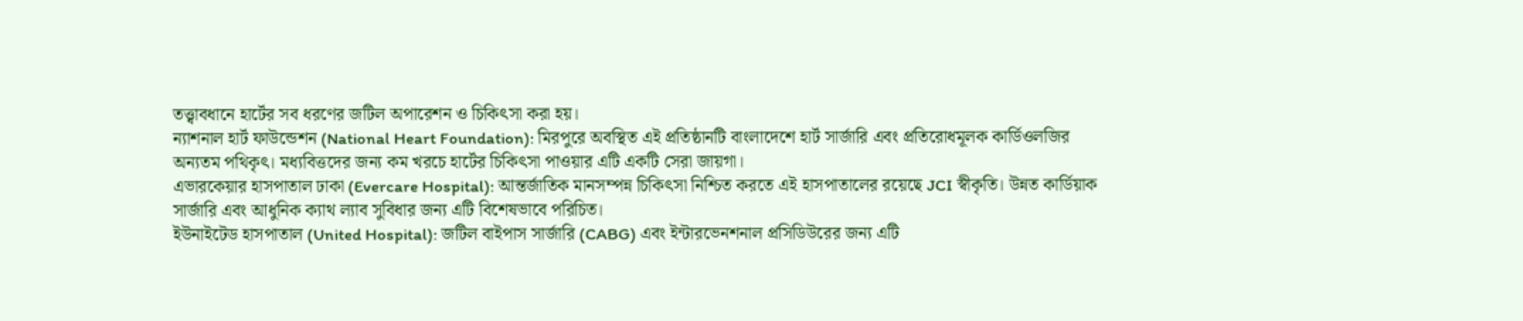তত্ত্বাবধানে হার্টের সব ধরণের জটিল অপারেশন ও চিকিৎসা করা হয়।
ন্যাশনাল হার্ট ফাউন্ডেশন (National Heart Foundation): মিরপুরে অবস্থিত এই প্রতিষ্ঠানটি বাংলাদেশে হার্ট সার্জারি এবং প্রতিরোধমূলক কার্ডিওলজির অন্যতম পথিকৃৎ। মধ্যবিত্তদের জন্য কম খরচে হার্টের চিকিৎসা পাওয়ার এটি একটি সেরা জায়গা।
এভারকেয়ার হাসপাতাল ঢাকা (Evercare Hospital): আন্তর্জাতিক মানসম্পন্ন চিকিৎসা নিশ্চিত করতে এই হাসপাতালের রয়েছে JCI স্বীকৃতি। উন্নত কার্ডিয়াক সার্জারি এবং আধুনিক ক্যাথ ল্যাব সুবিধার জন্য এটি বিশেষভাবে পরিচিত।
ইউনাইটেড হাসপাতাল (United Hospital): জটিল বাইপাস সার্জারি (CABG) এবং ইন্টারভেনশনাল প্রসিডিউরের জন্য এটি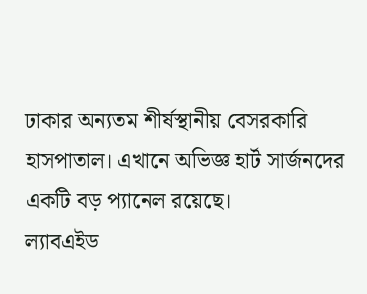ঢাকার অন্যতম শীর্ষস্থানীয় বেসরকারি হাসপাতাল। এখানে অভিজ্ঞ হার্ট সার্জনদের একটি বড় প্যানেল রয়েছে।
ল্যাবএইড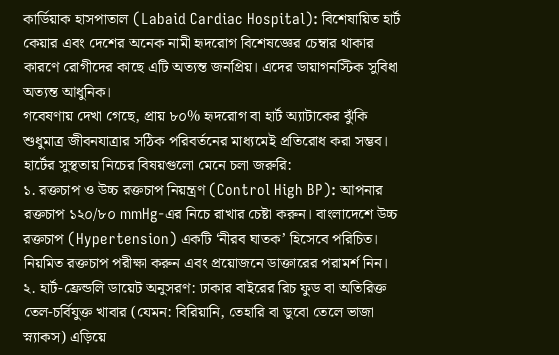কার্ডিয়াক হাসপাতাল (Labaid Cardiac Hospital): বিশেষায়িত হার্ট কেয়ার এবং দেশের অনেক নামী হৃদরোগ বিশেষজ্ঞের চেম্বার থাকার কারণে রোগীদের কাছে এটি অত্যন্ত জনপ্রিয়। এদের ডায়াগনস্টিক সুবিধা অত্যন্ত আধুনিক।
গবেষণায় দেখা গেছে, প্রায় ৮০% হৃদরোগ বা হার্ট অ্যাটাকের ঝুঁকি শুধুমাত্র জীবনযাত্রার সঠিক পরিবর্তনের মাধ্যমেই প্রতিরোধ করা সম্ভব। হার্টের সুস্থতায় নিচের বিষয়গুলো মেনে চলা জরুরি:
১. রক্তচাপ ও উচ্চ রক্তচাপ নিয়ন্ত্রণ (Control High BP): আপনার রক্তচাপ ১২০/৮০ mmHg-এর নিচে রাখার চেষ্টা করুন। বাংলাদেশে উচ্চ রক্তচাপ (Hypertension) একটি ‘নীরব ঘাতক’ হিসেবে পরিচিত। নিয়মিত রক্তচাপ পরীক্ষা করুন এবং প্রয়োজনে ডাক্তারের পরামর্শ নিন।
২. হার্ট-ফ্রেন্ডলি ডায়েট অনুসরণ: ঢাকার বাইরের রিচ ফুড বা অতিরিক্ত তেল-চর্বিযুক্ত খাবার (যেমন: বিরিয়ানি, তেহারি বা ডুবো তেলে ভাজা স্ন্যাকস) এড়িয়ে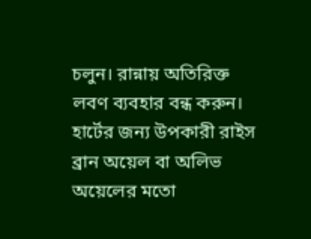চলুন। রান্নায় অতিরিক্ত লবণ ব্যবহার বন্ধ করুন। হার্টের জন্য উপকারী রাইস ব্রান অয়েল বা অলিভ অয়েলের মতো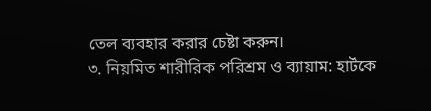তেল ব্যবহার করার চেষ্টা করুন।
৩. নিয়মিত শারীরিক পরিশ্রম ও ব্যায়াম: হার্টকে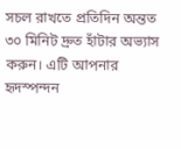সচল রাখতে প্রতিদিন অন্তত ৩০ মিনিট দ্রুত হাঁটার অভ্যাস করুন। এটি আপনার হৃদস্পন্দন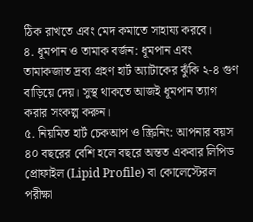ঠিক রাখতে এবং মেদ কমাতে সাহায্য করবে।
৪. ধূমপান ও তামাক বর্জন: ধূমপান এবং তামাকজাত দ্রব্য গ্রহণ হার্ট অ্যাটাকের ঝুঁকি ২-৪ গুণ বাড়িয়ে দেয়। সুস্থ থাকতে আজই ধূমপান ত্যাগ করার সংকল্প করুন।
৫. নিয়মিত হার্ট চেকআপ ও স্ক্রিনিং: আপনার বয়স ৪০ বছরের বেশি হলে বছরে অন্তত একবার লিপিড প্রোফাইল (Lipid Profile) বা কোলেস্টেরল পরীক্ষা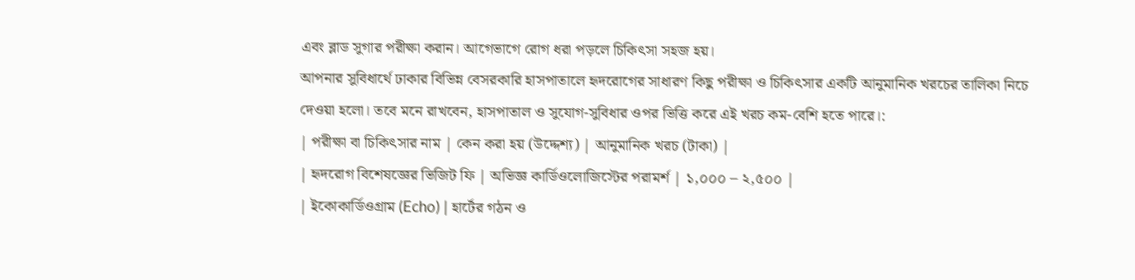এবং ব্লাড সুগার পরীক্ষা করান। আগেভাগে রোগ ধরা পড়লে চিকিৎসা সহজ হয়।
আপনার সুবিধার্থে ঢাকার বিভিন্ন বেসরকারি হাসপাতালে হৃদরোগের সাধারণ কিছু পরীক্ষা ও চিকিৎসার একটি আনুমানিক খরচের তালিকা নিচে দেওয়া হলো। তবে মনে রাখবেন, হাসপাতাল ও সুযোগ-সুবিধার ওপর ভিত্তি করে এই খরচ কম-বেশি হতে পারে।:
| পরীক্ষা বা চিকিৎসার নাম | কেন করা হয় (উদ্দেশ্য) | আনুমানিক খরচ (টাকা) |
| হৃদরোগ বিশেষজ্ঞের ভিজিট ফি | অভিজ্ঞ কার্ডিওলোজিস্টের পরামর্শ | ১,০০০ – ২,৫০০ |
| ইকোকার্ডিওগ্রাম (Echo) | হার্টের গঠন ও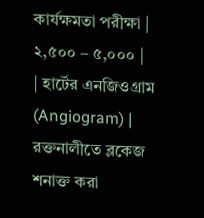কার্যক্ষমতা পরীক্ষা | ২,৫০০ – ৫,০০০ |
| হার্টের এনজিওগ্রাম (Angiogram) | রক্তনালীতে ব্লকেজ শনাক্ত করা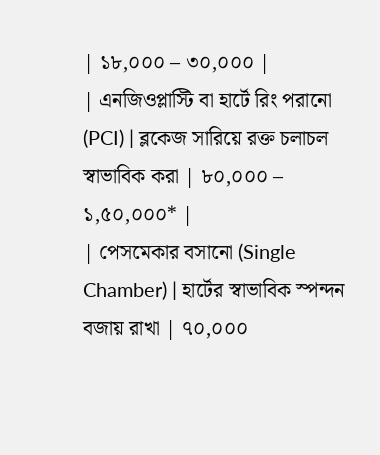| ১৮,০০০ – ৩০,০০০ |
| এনজিওপ্লাস্টি বা হার্টে রিং পরানো (PCI) | ব্লকেজ সারিয়ে রক্ত চলাচল স্বাভাবিক করা | ৮০,০০০ – ১,৫০,০০০* |
| পেসমেকার বসানো (Single Chamber) | হার্টের স্বাভাবিক স্পন্দন বজায় রাখা | ৭০,০০০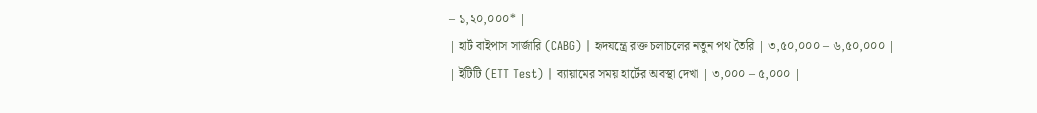– ১,২০,০০০* |
| হার্ট বাইপাস সার্জারি (CABG) | হৃদযন্ত্রে রক্ত চলাচলের নতুন পথ তৈরি | ৩,৫০,০০০ – ৬,৫০,০০০ |
| ইটিটি (ETT Test) | ব্যায়ামের সময় হার্টের অবস্থা দেখা | ৩,০০০ – ৫,০০০ |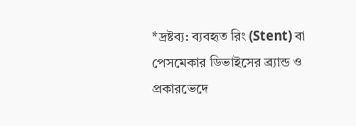*দ্রষ্টব্য: ব্যবহৃত রিং (Stent) বা পেসমেকার ডিভাইসের ব্র্যান্ড ও প্রকারভেদে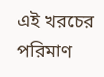এই খরচের পরিমাণ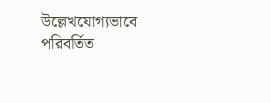উল্লেখযোগ্যভাবে পরিবর্তিত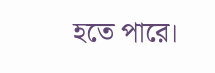হতে পারে।